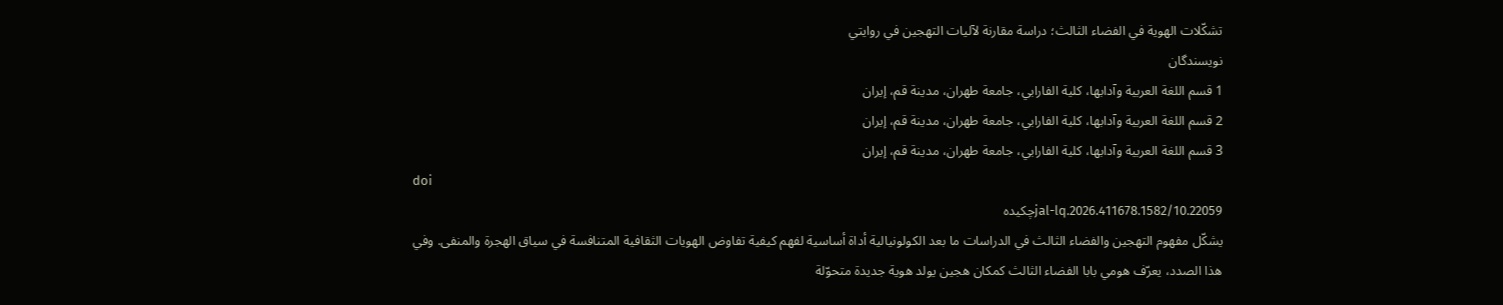تشكّلات الهوية في الفضاء الثالث؛ دراسة مقارنة لآليات التهجين في روايتي
نویسندگان
1 قسم اللغة العربية وآدابها، كلیة الفارابي، جامعة طهران، مدینة قم، إيران
2 قسم اللغة العربية وآدابها، كلیة الفارابي، جامعة طهران، مدینة قم، إيران
3 قسم اللغة العربية وآدابها، كلیة الفارابي، جامعة طهران، مدینة قم، إيران
doi
10.22059/jal-lq.2026.411678.1582چکیده
يشكّل مفهوم التهجين والفضاء الثالث في الدراسات ما بعد الكولونيالية أداة أساسية لفهم كيفية تفاوض الهويات الثقافية المتنافسة في سياق الهجرة والمنفى. وفي هذا الصدد، يعرّف هومي بابا الفضاء الثالث كمكان هجين يولد هوية جديدة متحوّلة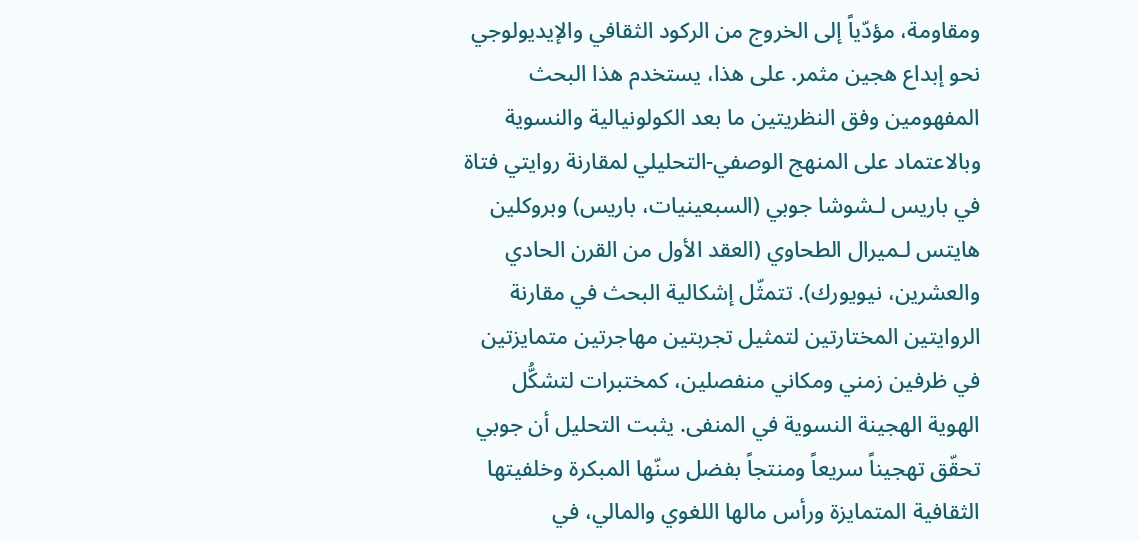ومقاومة، مؤدّياً إلى الخروج من الركود الثقافي والإيديولوجي نحو إبداع هجين مثمر. على هذا، يستخدم هذا البحث المفهومين وفق النظريتين ما بعد الكولونيالية والنسوية وبالاعتماد على المنهج الوصفي-التحليلي لمقارنة روايتي فتاة في باريس لـشوشا جوبي (السبعينيات، باريس) وبروكلين هايتس لـميرال الطحاوي (العقد الأول من القرن الحادي والعشرين، نيويورك). تتمثّل إشكالية البحث في مقارنة الروايتين المختارتين لتمثيل تجربتين مهاجرتين متمايزتين في ظرفين زمني ومكاني منفصلين، كمختبرات لتشكُّل الهوية الهجينة النسوية في المنفى. يثبت التحليل أن جوبي تحقّق تهجيناً سريعاً ومنتجاً بفضل سنّها المبكرة وخلفيتها الثقافية المتمايزة ورأس مالها اللغوي والمالي، في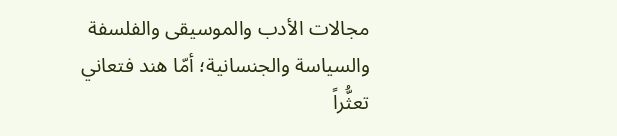مجالات الأدب والموسيقى والفلسفة والسياسة والجنسانية؛ أمّا هند فتعاني تعثُّراً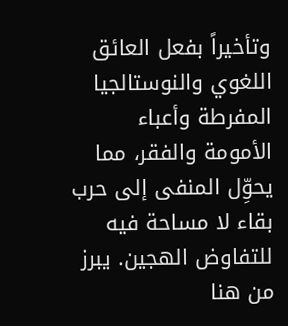وتأخيراً بفعل العائق اللغوي والنوستالجيا المفرطة وأعباء الأمومة والفقر، مما يحوِّل المنفى إلى حرب بقاء لا مساحة فيه للتفاوض الهجين. يبرز من هنا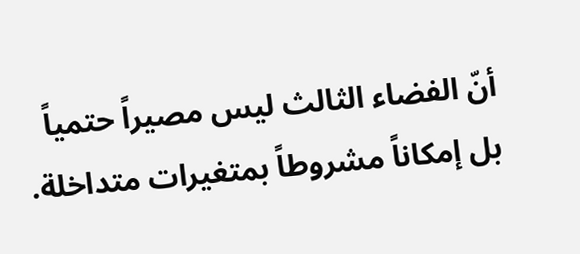أنّ الفضاء الثالث ليس مصيراً حتمياً بل إمكاناً مشروطاً بمتغيرات متداخلة.